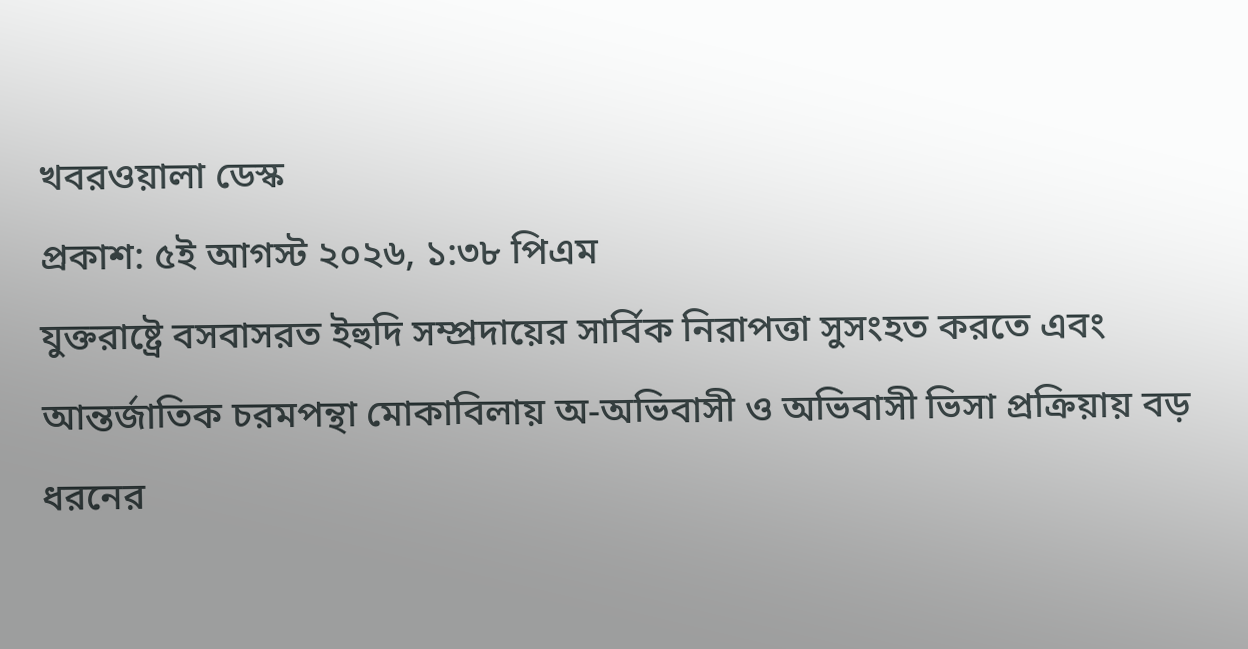খবরওয়ালা ডেস্ক
প্রকাশ: ৫ই আগস্ট ২০২৬, ১:৩৮ পিএম
যুক্তরাষ্ট্রে বসবাসরত ইহুদি সম্প্রদায়ের সার্বিক নিরাপত্তা সুসংহত করতে এবং আন্তর্জাতিক চরমপন্থা মোকাবিলায় অ-অভিবাসী ও অভিবাসী ভিসা প্রক্রিয়ায় বড় ধরনের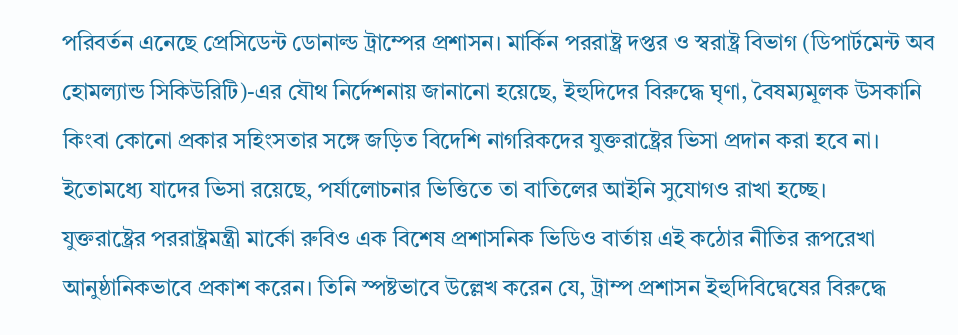পরিবর্তন এনেছে প্রেসিডেন্ট ডোনাল্ড ট্রাম্পের প্রশাসন। মার্কিন পররাষ্ট্র দপ্তর ও স্বরাষ্ট্র বিভাগ (ডিপার্টমেন্ট অব হোমল্যান্ড সিকিউরিটি)-এর যৌথ নির্দেশনায় জানানো হয়েছে, ইহুদিদের বিরুদ্ধে ঘৃণা, বৈষম্যমূলক উসকানি কিংবা কোনো প্রকার সহিংসতার সঙ্গে জড়িত বিদেশি নাগরিকদের যুক্তরাষ্ট্রের ভিসা প্রদান করা হবে না। ইতোমধ্যে যাদের ভিসা রয়েছে, পর্যালোচনার ভিত্তিতে তা বাতিলের আইনি সুযোগও রাখা হচ্ছে।
যুক্তরাষ্ট্রের পররাষ্ট্রমন্ত্রী মার্কো রুবিও এক বিশেষ প্রশাসনিক ভিডিও বার্তায় এই কঠোর নীতির রূপরেখা আনুষ্ঠানিকভাবে প্রকাশ করেন। তিনি স্পষ্টভাবে উল্লেখ করেন যে, ট্রাম্প প্রশাসন ইহুদিবিদ্বেষের বিরুদ্ধে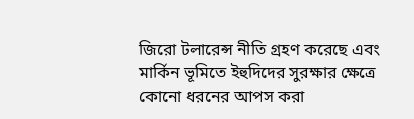জিরো টলারেন্স নীতি গ্রহণ করেছে এবং মার্কিন ভূমিতে ইহুদিদের সুরক্ষার ক্ষেত্রে কোনো ধরনের আপস করা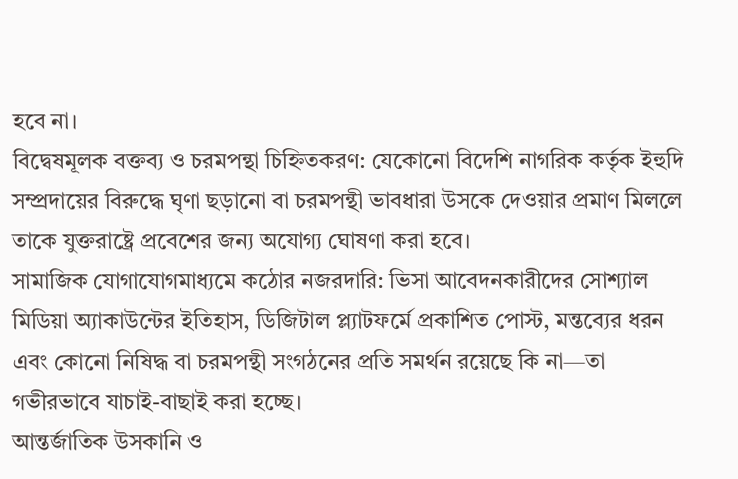হবে না।
বিদ্বেষমূলক বক্তব্য ও চরমপন্থা চিহ্নিতকরণ: যেকোনো বিদেশি নাগরিক কর্তৃক ইহুদি সম্প্রদায়ের বিরুদ্ধে ঘৃণা ছড়ানো বা চরমপন্থী ভাবধারা উসকে দেওয়ার প্রমাণ মিললে তাকে যুক্তরাষ্ট্রে প্রবেশের জন্য অযোগ্য ঘোষণা করা হবে।
সামাজিক যোগাযোগমাধ্যমে কঠোর নজরদারি: ভিসা আবেদনকারীদের সোশ্যাল মিডিয়া অ্যাকাউন্টের ইতিহাস, ডিজিটাল প্ল্যাটফর্মে প্রকাশিত পোস্ট, মন্তব্যের ধরন এবং কোনো নিষিদ্ধ বা চরমপন্থী সংগঠনের প্রতি সমর্থন রয়েছে কি না—তা গভীরভাবে যাচাই-বাছাই করা হচ্ছে।
আন্তর্জাতিক উসকানি ও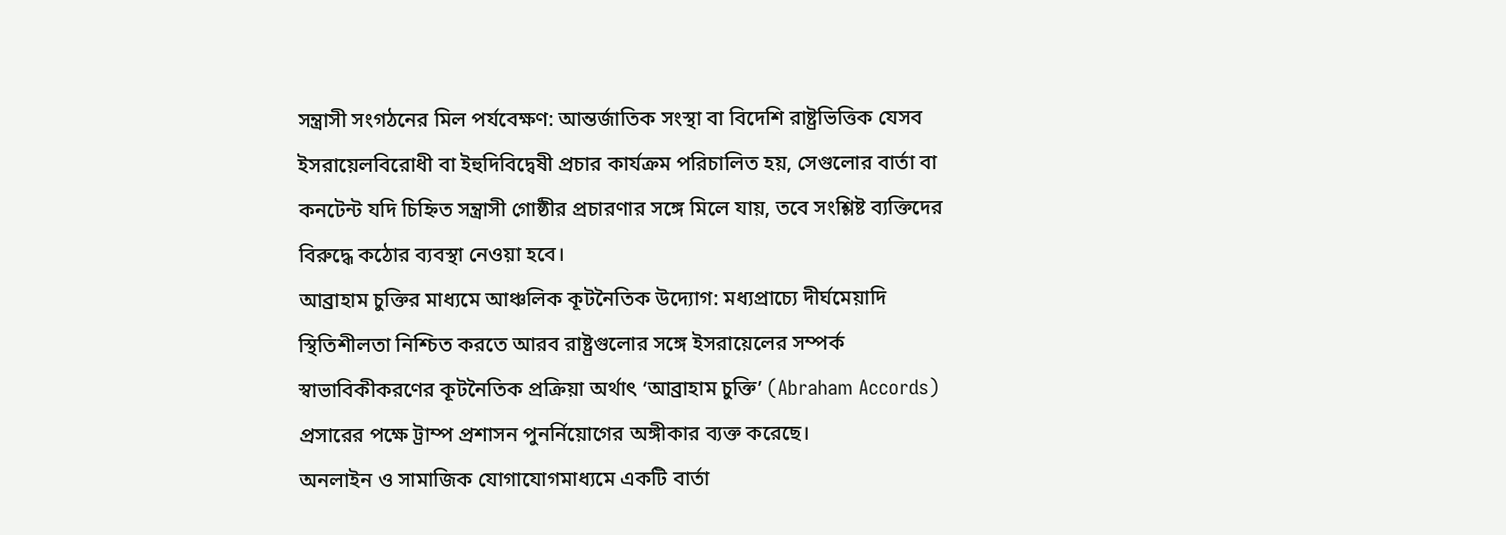সন্ত্রাসী সংগঠনের মিল পর্যবেক্ষণ: আন্তর্জাতিক সংস্থা বা বিদেশি রাষ্ট্রভিত্তিক যেসব ইসরায়েলবিরোধী বা ইহুদিবিদ্বেষী প্রচার কার্যক্রম পরিচালিত হয়, সেগুলোর বার্তা বা কনটেন্ট যদি চিহ্নিত সন্ত্রাসী গোষ্ঠীর প্রচারণার সঙ্গে মিলে যায়, তবে সংশ্লিষ্ট ব্যক্তিদের বিরুদ্ধে কঠোর ব্যবস্থা নেওয়া হবে।
আব্রাহাম চুক্তির মাধ্যমে আঞ্চলিক কূটনৈতিক উদ্যোগ: মধ্যপ্রাচ্যে দীর্ঘমেয়াদি স্থিতিশীলতা নিশ্চিত করতে আরব রাষ্ট্রগুলোর সঙ্গে ইসরায়েলের সম্পর্ক স্বাভাবিকীকরণের কূটনৈতিক প্রক্রিয়া অর্থাৎ ‘আব্রাহাম চুক্তি’ (Abraham Accords) প্রসারের পক্ষে ট্রাম্প প্রশাসন পুনর্নিয়োগের অঙ্গীকার ব্যক্ত করেছে।
অনলাইন ও সামাজিক যোগাযোগমাধ্যমে একটি বার্তা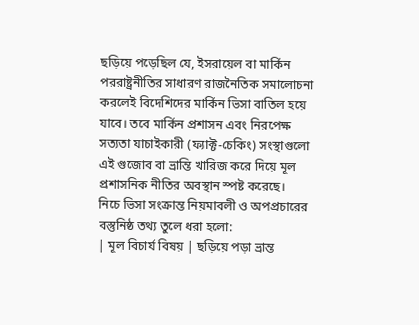ছড়িয়ে পড়েছিল যে, ইসরায়েল বা মার্কিন পররাষ্ট্রনীতির সাধারণ রাজনৈতিক সমালোচনা করলেই বিদেশিদের মার্কিন ভিসা বাতিল হয়ে যাবে। তবে মার্কিন প্রশাসন এবং নিরপেক্ষ সত্যতা যাচাইকারী (ফ্যাক্ট-চেকিং) সংস্থাগুলো এই গুজোব বা ভ্রান্তি খারিজ করে দিয়ে মূল প্রশাসনিক নীতির অবস্থান স্পষ্ট করেছে।
নিচে ভিসা সংক্রান্ত নিয়মাবলী ও অপপ্রচারের বস্তুনিষ্ঠ তথ্য তুলে ধরা হলো:
| মূল বিচার্য বিষয় | ছড়িয়ে পড়া ভ্রান্ত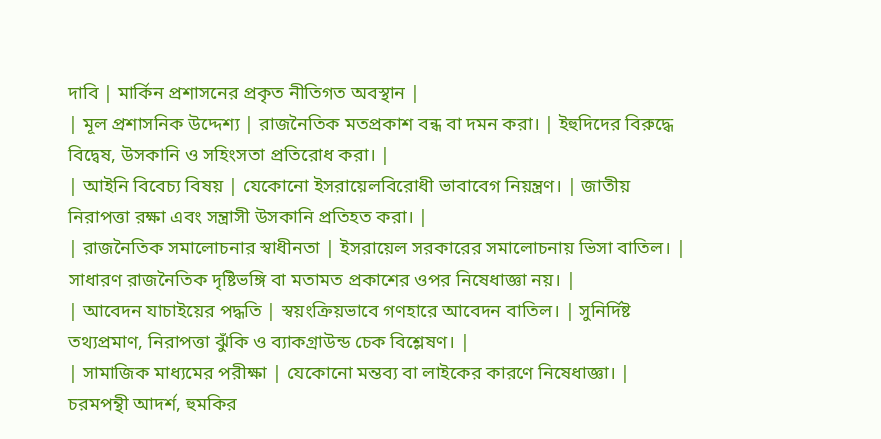দাবি | মার্কিন প্রশাসনের প্রকৃত নীতিগত অবস্থান |
| মূল প্রশাসনিক উদ্দেশ্য | রাজনৈতিক মতপ্রকাশ বন্ধ বা দমন করা। | ইহুদিদের বিরুদ্ধে বিদ্বেষ, উসকানি ও সহিংসতা প্রতিরোধ করা। |
| আইনি বিবেচ্য বিষয় | যেকোনো ইসরায়েলবিরোধী ভাবাবেগ নিয়ন্ত্রণ। | জাতীয় নিরাপত্তা রক্ষা এবং সন্ত্রাসী উসকানি প্রতিহত করা। |
| রাজনৈতিক সমালোচনার স্বাধীনতা | ইসরায়েল সরকারের সমালোচনায় ভিসা বাতিল। | সাধারণ রাজনৈতিক দৃষ্টিভঙ্গি বা মতামত প্রকাশের ওপর নিষেধাজ্ঞা নয়। |
| আবেদন যাচাইয়ের পদ্ধতি | স্বয়ংক্রিয়ভাবে গণহারে আবেদন বাতিল। | সুনির্দিষ্ট তথ্যপ্রমাণ, নিরাপত্তা ঝুঁকি ও ব্যাকগ্রাউন্ড চেক বিশ্লেষণ। |
| সামাজিক মাধ্যমের পরীক্ষা | যেকোনো মন্তব্য বা লাইকের কারণে নিষেধাজ্ঞা। | চরমপন্থী আদর্শ, হুমকির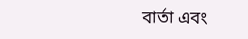বার্তা এবং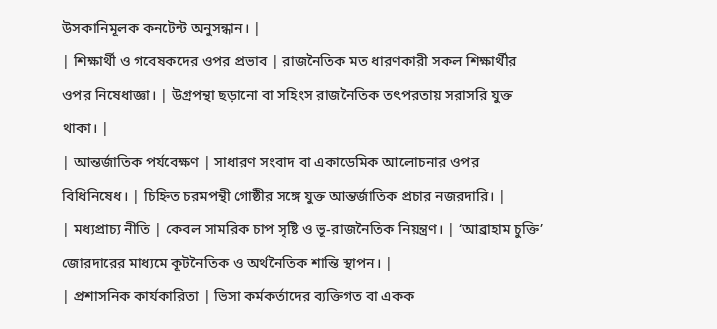উসকানিমূলক কনটেন্ট অনুসন্ধান। |
| শিক্ষার্থী ও গবেষকদের ওপর প্রভাব | রাজনৈতিক মত ধারণকারী সকল শিক্ষার্থীর ওপর নিষেধাজ্ঞা। | উগ্রপন্থা ছড়ানো বা সহিংস রাজনৈতিক তৎপরতায় সরাসরি যুক্ত থাকা। |
| আন্তর্জাতিক পর্যবেক্ষণ | সাধারণ সংবাদ বা একাডেমিক আলোচনার ওপর বিধিনিষেধ। | চিহ্নিত চরমপন্থী গোষ্ঠীর সঙ্গে যুক্ত আন্তর্জাতিক প্রচার নজরদারি। |
| মধ্যপ্রাচ্য নীতি | কেবল সামরিক চাপ সৃষ্টি ও ভূ-রাজনৈতিক নিয়ন্ত্রণ। | ‘আব্রাহাম চুক্তি’ জোরদারের মাধ্যমে কূটনৈতিক ও অর্থনৈতিক শান্তি স্থাপন। |
| প্রশাসনিক কার্যকারিতা | ভিসা কর্মকর্তাদের ব্যক্তিগত বা একক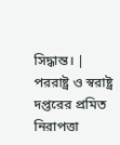সিদ্ধান্ত। | পররাষ্ট্র ও স্বরাষ্ট্র দপ্তরের প্রমিত নিরাপত্তা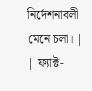নির্দেশনাবলী মেনে চলা। |
| ফ্যাক্ট-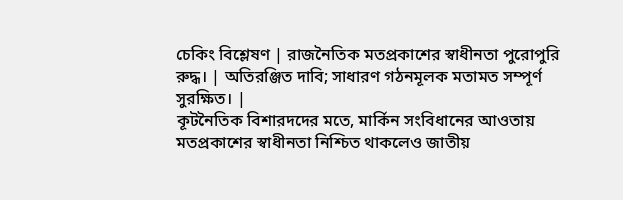চেকিং বিশ্লেষণ | রাজনৈতিক মতপ্রকাশের স্বাধীনতা পুরোপুরি রুদ্ধ। | অতিরঞ্জিত দাবি; সাধারণ গঠনমূলক মতামত সম্পূর্ণ সুরক্ষিত। |
কূটনৈতিক বিশারদদের মতে, মার্কিন সংবিধানের আওতায় মতপ্রকাশের স্বাধীনতা নিশ্চিত থাকলেও জাতীয়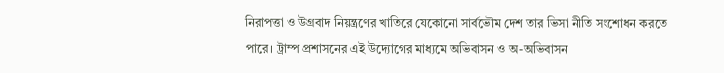নিরাপত্তা ও উগ্রবাদ নিয়ন্ত্রণের খাতিরে যেকোনো সার্বভৌম দেশ তার ভিসা নীতি সংশোধন করতে পারে। ট্রাম্প প্রশাসনের এই উদ্যোগের মাধ্যমে অভিবাসন ও অ-অভিবাসন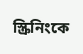স্ক্রিনিংকে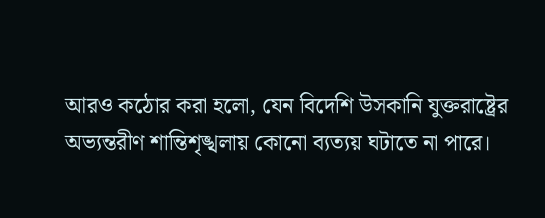আরও কঠোর করা হলো, যেন বিদেশি উসকানি যুক্তরাষ্ট্রের অভ্যন্তরীণ শান্তিশৃঙ্খলায় কোনো ব্যত্যয় ঘটাতে না পারে।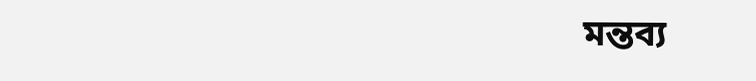মন্তব্য